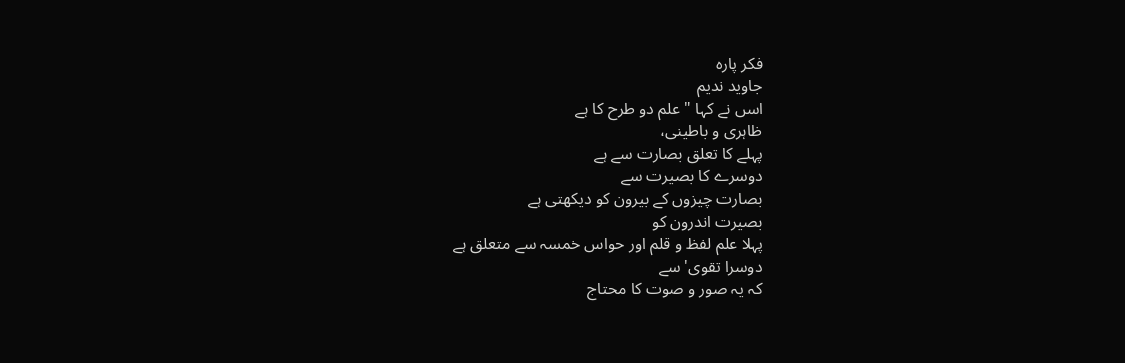فکر پارہ
جاوید ندیم
اسں نے کہا " علم دو طرح کا ہے
ظاہری و باطینی،
پہلے کا تعلق بصارت سے ہے
دوسرے کا بصیرت سے
بصارت چیزوں کے بیرون کو دیکھتی ہے
بصیرت اندرون کو
پہلا علم لفظ و قلم اور حواس خمسہ سے متعلق ہے
دوسرا تقوی' سے
کہ یہ صور و صوت کا محتاج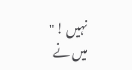نہیں ! "
میں نے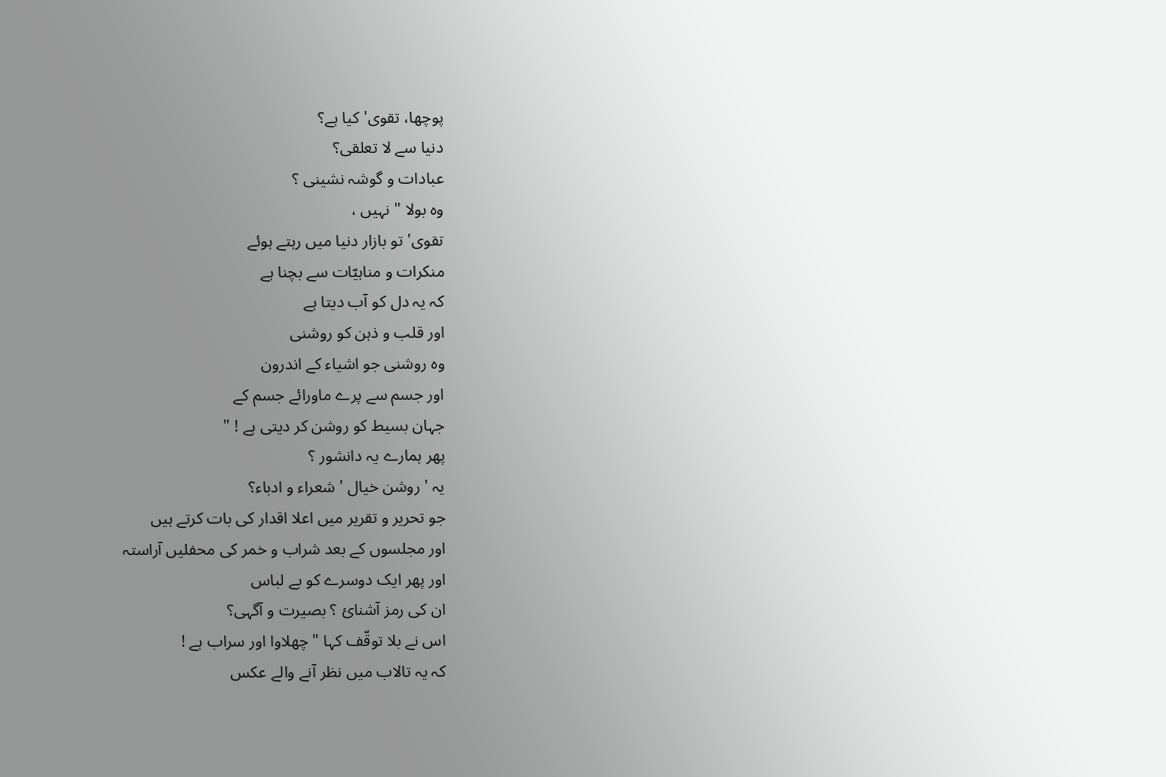پوچھا، تقوى' کیا ہے؟
دنیا سے لا تعلقی؟
عبادات و گوشہ نشینی ؟
وہ بولا " نہیں ،
تقوى' تو بازار دنیا میں رہتے ہوئے
منکرات و مناہیّات سے بچنا ہے
کہ یہ دل کو آب دیتا ہے
اور قلب و ذہن کو روشنی
وہ روشنی جو اشیاء کے اندرون
اور جسم سے پرے ماورائے جسم کے
جہان بسیط کو روشن کر دیتی ہے ! "
پھر ہمارے یہ دانشور ؟
یہ ' روشن خیال ' شعراء و ادباء؟
جو تحریر و تقریر میں اعلا اقدار کی بات کرتے ہیں
اور مجلسوں کے بعد شراب و خمر کی محفلیں آراستہ
اور پھر ایک دوسرے کو بے لباس
ان کی رمز آشنائ ؟ بصیرت و آگہی؟
اس نے بلا توقّف کہا " چھلاوا اور سراب ہے !
کہ یہ تالاب میں نظر آنے والے عکس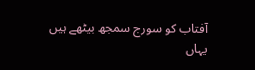آفتاب کو سورج سمجھ بیٹھے ہیں
یہاں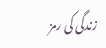زندگی کی رمز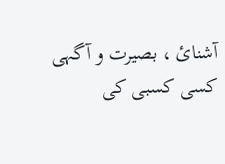آشنائ ، بصیرت و آگہی
کسی کسبی کی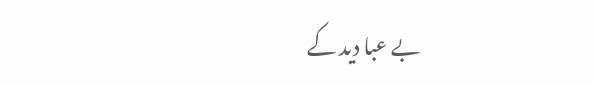بے عبا دید کے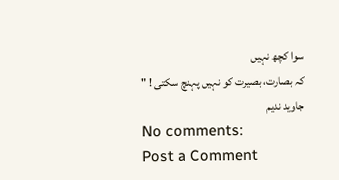سوا کچھ نہیں
کہ بصارت، بصیرت کو نہیں پہنچ سکتی ! "
جاوید ندیم
No comments:
Post a Comment